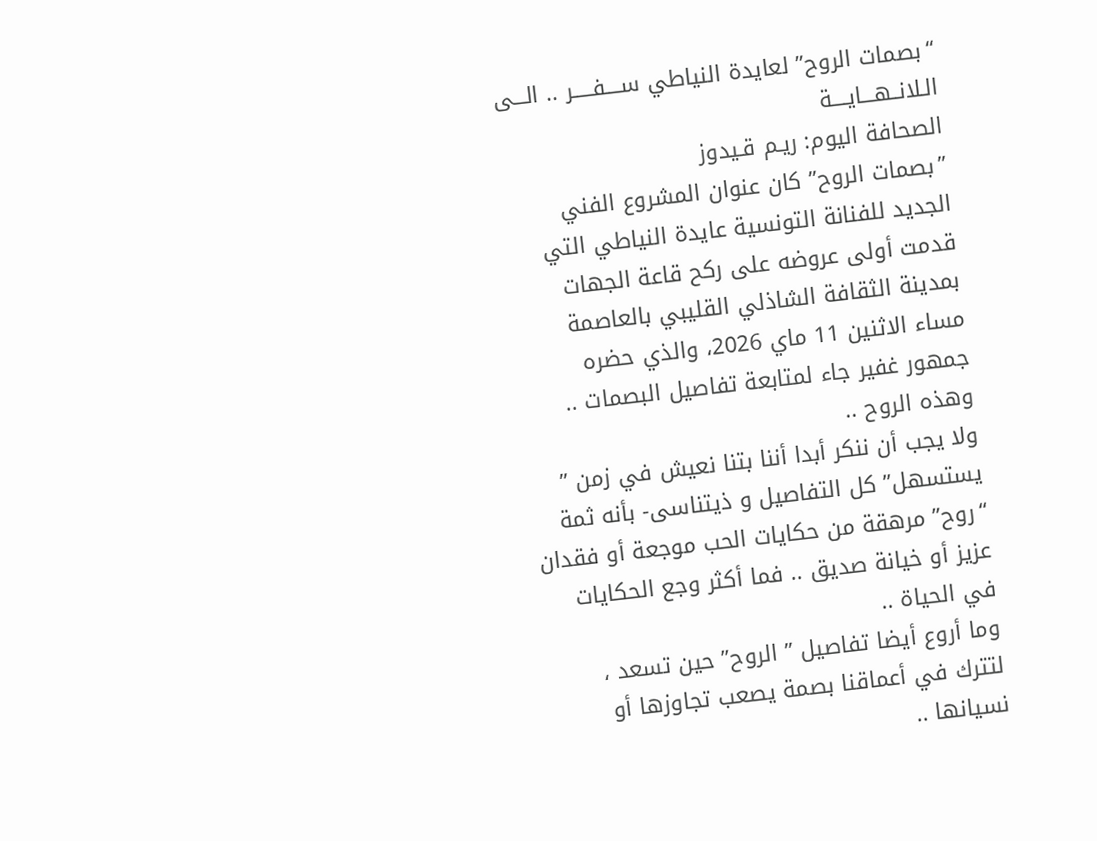“بصمات الروح” لعايدة النياطي ســــفـــــر .. الـــى الـلانــهـــايــــة
الصحافة اليوم: ريـم قـيدوز
”بصمات الروح” كان عنوان المشروع الفني الجديد للفنانة التونسية عايدة النياطي التي قدمت أولى عروضه على ركح قاعة الجهات بمدينة الثقافة الشاذلي القليبي بالعاصمة مساء الاثنين 11 ماي 2026، والذي حضره جمهور غفير جاء لمتابعة تفاصيل البصمات .. وهذه الروح ..
ولا يجب أن ننكر أبدا أننا بتنا نعيش في زمن ” يستسهل” كل التفاصيل و ذيتناسى- بأنه ثمة “روح” مرهقة من حكايات الحب موجعة أو فقدان عزيز أو خيانة صديق .. فما أكثر وجع الحكايات في الحياة ..
وما أروع أيضا تفاصيل ” الروح” حين تسعد ، لتترك في أعماقنا بصمة يصعب تجاوزها أو نسيانها ..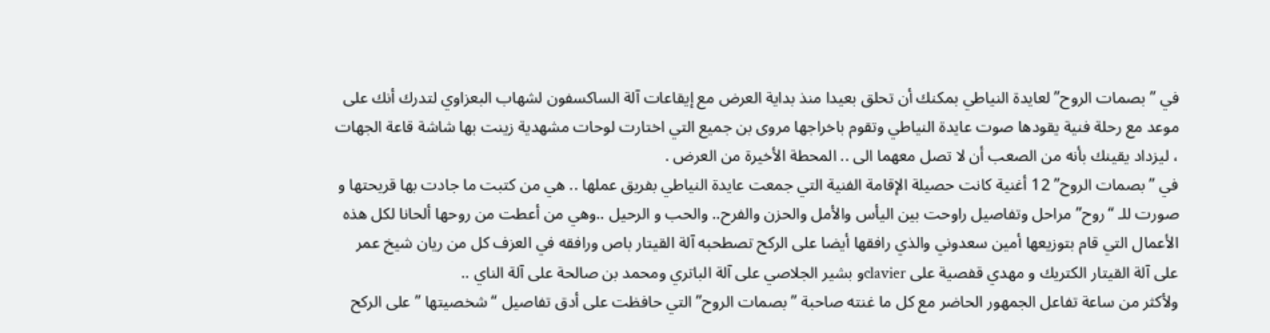في ” بصمات الروح” لعايدة النياطي بمكنك أن تحلق بعيدا منذ بداية العرض مع إيقاعات آلة الساكسفون لشهاب البعزاوي لتدرك أنك على موعد مع رحلة فنية يقودها صوت عايدة النياطي وتقوم باخراجها مروى بن جميع التي اختارت لوحات مشهدية زينت بها شاشة قاعة الجهات ، ليزداد يقينك بأنه من الصعب أن لا تصل معهما الى .. المحطة الأخيرة من العرض .
في ” بصمات الروح” 12 أغنية كانت حصيلة الإقامة الفنية التي جمعت عايدة النياطي بفريق عملها .. هي من كتبت ما جادت بها قريحتها و صورت للـ “روح” مراحل وتفاصيل راوحت بين اليأس والأمل والحزن والفرح.. والحب و الرحيل ..وهي من أعطت من روحها ألحانا لكل هذه الأعمال التي قام بتوزيعها أمين سعدوني والذي رافقها أيضا على الركح تصطحبه آلة القيتار باص ورافقه في العزف كل من ريان شيخ عمر على آلة القيتار الكتريك و مهدي قفصية على clavierو بشير الجلاصي على آلة الباتري ومحمد بن صالحة على آلة الناي ..
ولأكثر من ساعة تفاعل الجمهور الحاضر مع كل ما غنته صاحبة ” بصمات الروح” التي حافظت على أدق تفاصيل “شخصيتها ” على الركح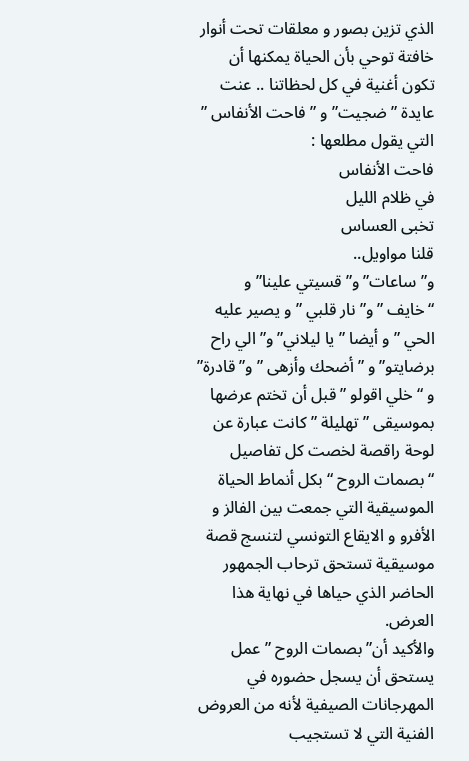الذي تزين بصور و معلقات تحت أنوار خافتة توحي بأن الحياة يمكنها أن تكون أغنية في كل لحظاتنا .. عنت عايدة ” ضجيت” و ” فاحت الأنفاس ” التي يقول مطلعها :
فاحت الأنفاس
في ظلام الليل
تخبى العساس
قلنا مواويل..
و” ساعات” و”قسيتي علينا” و “خايف ” و”نار قلبي ” و يصير عليه الحي ” و أيضا ” يا ليلاني” و” الي راح برضايتو” و ” أضحك وأزهى ” و” قادرة” و “خلي اقولو ” قبل أن تختم عرضها بموسيقى ” تهليلة ” كانت عبارة عن لوحة راقصة لخصت كل تفاصيل “بصمات الروح “ بكل أنماط الحياة الموسيقية التي جمعت بين الفالز و الأفرو و الايقاع التونسي لتنسج قصة موسيقية تستحق ترحاب الجمهور الحاضر الذي حياها في نهاية هذا العرض.
والأكيد أن” بصمات الروح ” عمل يستحق أن يسجل حضوره في المهرجانات الصيفية لأنه من العروض الفنية التي لا تستجيب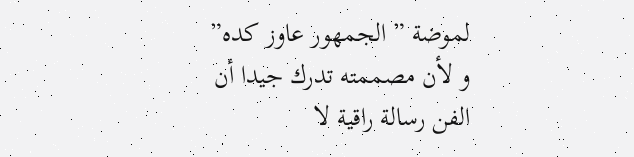لموضة ” الجمهور عاوز كده” و لأن مصممته تدرك جيدا أن الفن رسالة راقية لا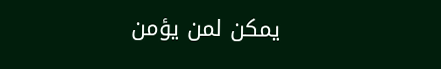يمكن لمن يؤمن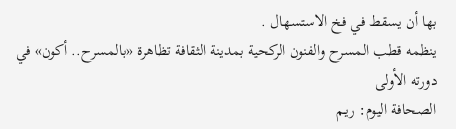بها أن يسقط في فخ الاستسهال .
ينظمه قطب المسرح والفنون الركحية بمدينة الثقافة تظاهرة «بالمسرح.. أكون» في دورته الأولى
الصحافة اليوم: ريـم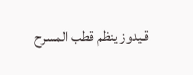قـيدوز ينظم قطب المسرح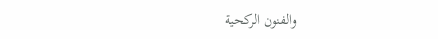والفنون الركحية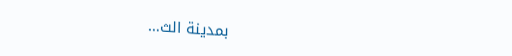بمدينة الث…